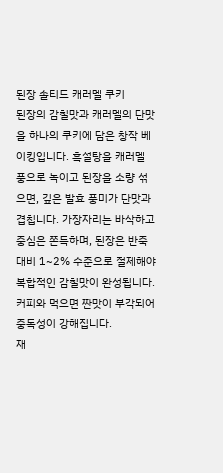된장 솔티드 캐러멜 쿠키
된장의 감칠맛과 캐러멜의 단맛을 하나의 쿠키에 담은 창작 베이킹입니다. 흑설탕을 캐러멜 풍으로 녹이고 된장을 소량 섞으면, 깊은 발효 풍미가 단맛과 겹칩니다. 가장자리는 바삭하고 중심은 쫀득하며, 된장은 반죽 대비 1~2% 수준으로 절제해야 복합적인 감칠맛이 완성됩니다. 커피와 먹으면 짠맛이 부각되어 중독성이 강해집니다.
재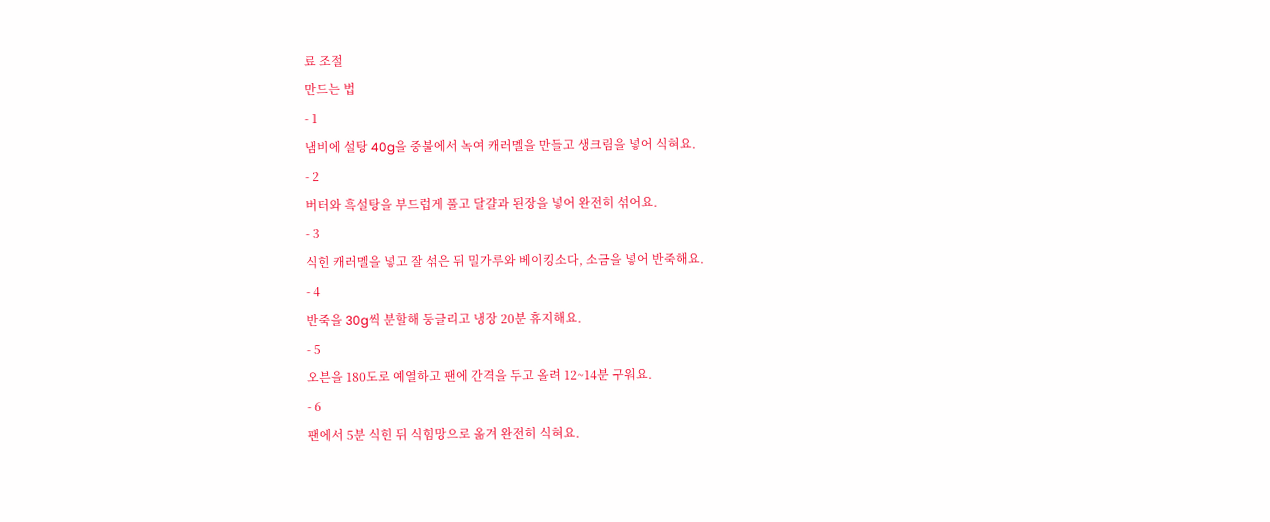료 조절
만드는 법
- 1
냄비에 설탕 40g을 중불에서 녹여 캐러멜을 만들고 생크림을 넣어 식혀요.
- 2
버터와 흑설탕을 부드럽게 풀고 달걀과 된장을 넣어 완전히 섞어요.
- 3
식힌 캐러멜을 넣고 잘 섞은 뒤 밀가루와 베이킹소다, 소금을 넣어 반죽해요.
- 4
반죽을 30g씩 분할해 둥글리고 냉장 20분 휴지해요.
- 5
오븐을 180도로 예열하고 팬에 간격을 두고 올려 12~14분 구워요.
- 6
팬에서 5분 식힌 뒤 식힘망으로 옮겨 완전히 식혀요.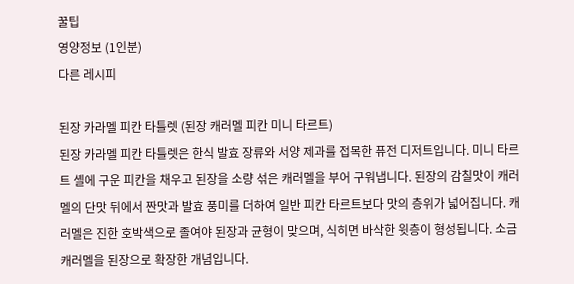꿀팁
영양정보 (1인분)
다른 레시피

된장 카라멜 피칸 타틀렛 (된장 캐러멜 피칸 미니 타르트)
된장 카라멜 피칸 타틀렛은 한식 발효 장류와 서양 제과를 접목한 퓨전 디저트입니다. 미니 타르트 셸에 구운 피칸을 채우고 된장을 소량 섞은 캐러멜을 부어 구워냅니다. 된장의 감칠맛이 캐러멜의 단맛 뒤에서 짠맛과 발효 풍미를 더하여 일반 피칸 타르트보다 맛의 층위가 넓어집니다. 캐러멜은 진한 호박색으로 졸여야 된장과 균형이 맞으며, 식히면 바삭한 윗층이 형성됩니다. 소금 캐러멜을 된장으로 확장한 개념입니다.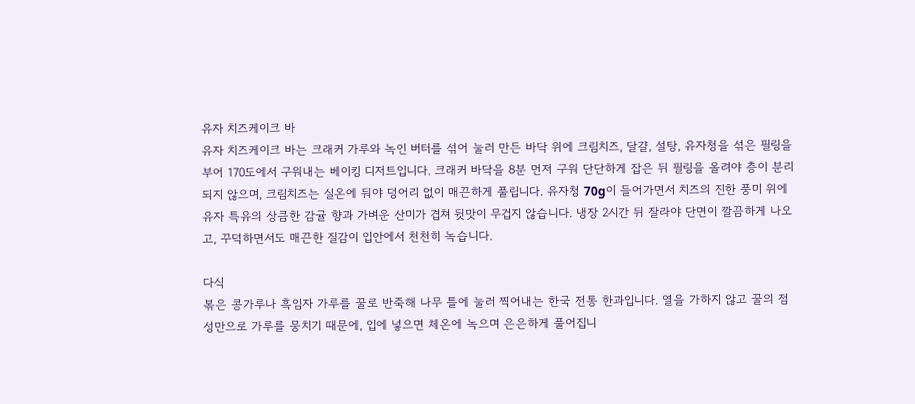유자 치즈케이크 바
유자 치즈케이크 바는 크래커 가루와 녹인 버터를 섞어 눌러 만든 바닥 위에 크림치즈, 달걀, 설탕, 유자청을 섞은 필링을 부어 170도에서 구워내는 베이킹 디저트입니다. 크래커 바닥을 8분 먼저 구워 단단하게 잡은 뒤 필링을 올려야 층이 분리되지 않으며, 크림치즈는 실온에 둬야 덩어리 없이 매끈하게 풀립니다. 유자청 70g이 들어가면서 치즈의 진한 풍미 위에 유자 특유의 상큼한 감귤 향과 가벼운 산미가 겹쳐 뒷맛이 무겁지 않습니다. 냉장 2시간 뒤 잘라야 단면이 깔끔하게 나오고, 꾸덕하면서도 매끈한 질감이 입안에서 천천히 녹습니다.

다식
볶은 콩가루나 흑임자 가루를 꿀로 반죽해 나무 틀에 눌러 찍어내는 한국 전통 한과입니다. 열을 가하지 않고 꿀의 점성만으로 가루를 뭉치기 때문에, 입에 넣으면 체온에 녹으며 은은하게 풀어집니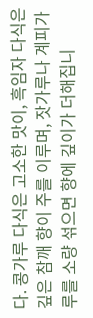다. 콩가루 다식은 고소한 맛이, 흑임자 다식은 깊은 참깨 향이 주를 이루며, 잣가루나 계피가루를 소량 섞으면 향에 깊이가 더해집니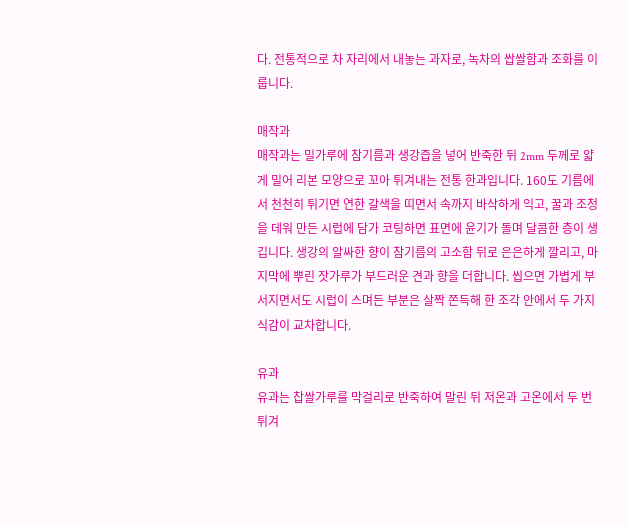다. 전통적으로 차 자리에서 내놓는 과자로, 녹차의 쌉쌀함과 조화를 이룹니다.

매작과
매작과는 밀가루에 참기름과 생강즙을 넣어 반죽한 뒤 2mm 두께로 얇게 밀어 리본 모양으로 꼬아 튀겨내는 전통 한과입니다. 160도 기름에서 천천히 튀기면 연한 갈색을 띠면서 속까지 바삭하게 익고, 꿀과 조청을 데워 만든 시럽에 담가 코팅하면 표면에 윤기가 돌며 달콤한 층이 생깁니다. 생강의 알싸한 향이 참기름의 고소함 뒤로 은은하게 깔리고, 마지막에 뿌린 잣가루가 부드러운 견과 향을 더합니다. 씹으면 가볍게 부서지면서도 시럽이 스며든 부분은 살짝 쫀득해 한 조각 안에서 두 가지 식감이 교차합니다.

유과
유과는 찹쌀가루를 막걸리로 반죽하여 말린 뒤 저온과 고온에서 두 번 튀겨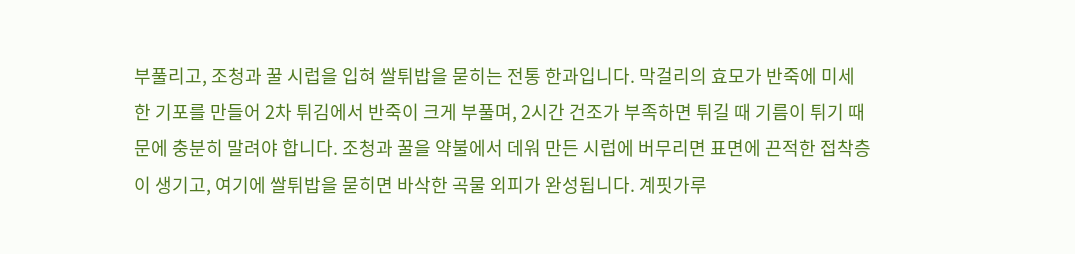부풀리고, 조청과 꿀 시럽을 입혀 쌀튀밥을 묻히는 전통 한과입니다. 막걸리의 효모가 반죽에 미세한 기포를 만들어 2차 튀김에서 반죽이 크게 부풀며, 2시간 건조가 부족하면 튀길 때 기름이 튀기 때문에 충분히 말려야 합니다. 조청과 꿀을 약불에서 데워 만든 시럽에 버무리면 표면에 끈적한 접착층이 생기고, 여기에 쌀튀밥을 묻히면 바삭한 곡물 외피가 완성됩니다. 계핏가루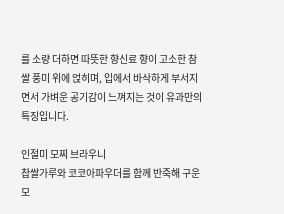를 소량 더하면 따뜻한 향신료 향이 고소한 참쌀 풍미 위에 얹히며, 입에서 바삭하게 부서지면서 가벼운 공기감이 느껴지는 것이 유과만의 특징입니다.

인절미 모찌 브라우니
찹쌀가루와 코코아파우더를 함께 반죽해 구운 모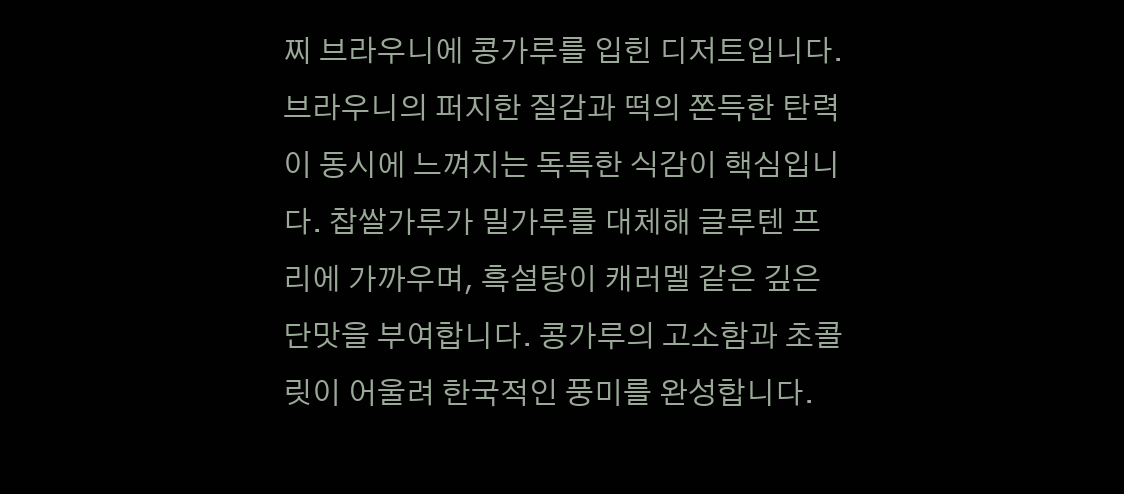찌 브라우니에 콩가루를 입힌 디저트입니다. 브라우니의 퍼지한 질감과 떡의 쫀득한 탄력이 동시에 느껴지는 독특한 식감이 핵심입니다. 찹쌀가루가 밀가루를 대체해 글루텐 프리에 가까우며, 흑설탕이 캐러멜 같은 깊은 단맛을 부여합니다. 콩가루의 고소함과 초콜릿이 어울려 한국적인 풍미를 완성합니다.